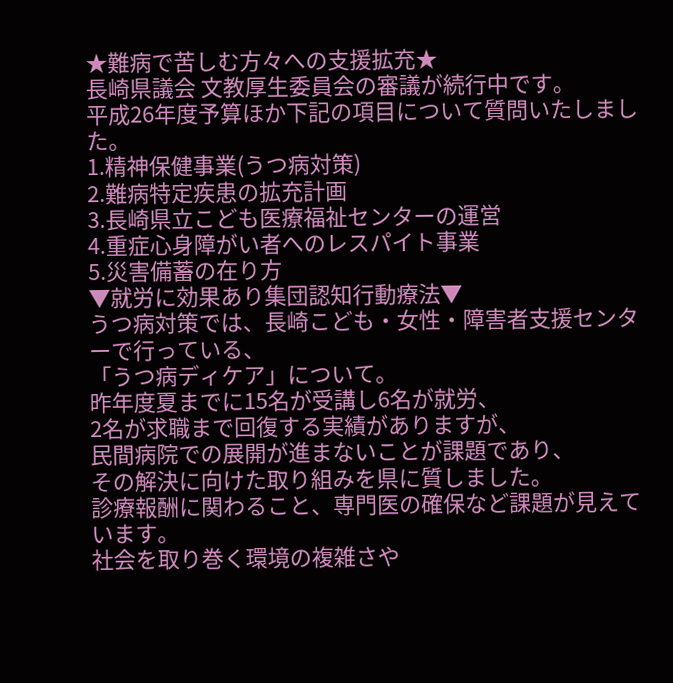★難病で苦しむ方々への支援拡充★
長崎県議会 文教厚生委員会の審議が続行中です。
平成26年度予算ほか下記の項目について質問いたしました。
1.精神保健事業(うつ病対策)
2.難病特定疾患の拡充計画
3.長崎県立こども医療福祉センターの運営
4.重症心身障がい者へのレスパイト事業
5.災害備蓄の在り方
▼就労に効果あり集団認知行動療法▼
うつ病対策では、長崎こども・女性・障害者支援センターで行っている、
「うつ病ディケア」について。
昨年度夏までに15名が受講し6名が就労、
2名が求職まで回復する実績がありますが、
民間病院での展開が進まないことが課題であり、
その解決に向けた取り組みを県に質しました。
診療報酬に関わること、専門医の確保など課題が見えています。
社会を取り巻く環境の複雑さや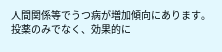人間関係等でうつ病が増加傾向にあります。
投薬のみでなく、効果的に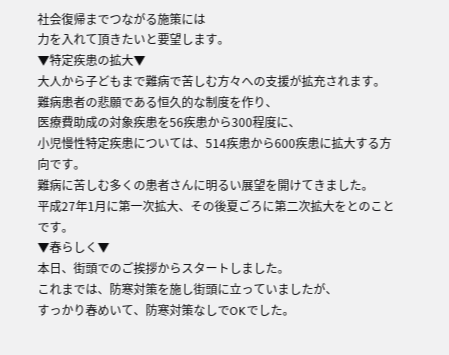社会復帰までつながる施策には
力を入れて頂きたいと要望します。
▼特定疾患の拡大▼
大人から子どもまで難病で苦しむ方々への支援が拡充されます。
難病患者の悲願である恒久的な制度を作り、
医療費助成の対象疾患を56疾患から300程度に、
小児慢性特定疾患については、514疾患から600疾患に拡大する方向です。
難病に苦しむ多くの患者さんに明るい展望を開けてきました。
平成27年1月に第一次拡大、その後夏ごろに第二次拡大をとのことです。
▼春らしく▼
本日、街頭でのご挨拶からスタートしました。
これまでは、防寒対策を施し街頭に立っていましたが、
すっかり春めいて、防寒対策なしでOKでした。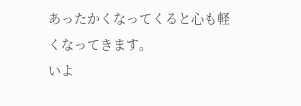あったかくなってくると心も軽くなってきます。
いよ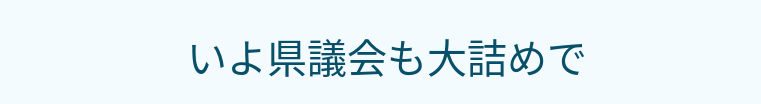いよ県議会も大詰めで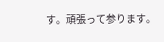す。頑張って参ります。